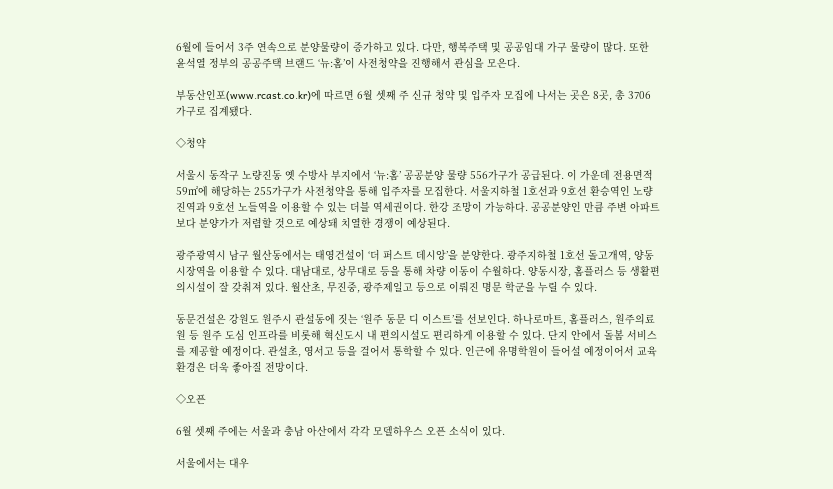6월에 들어서 3주 연속으로 분양물량이 증가하고 있다. 다만, 행복주택 및 공공임대 가구 물량이 많다. 또한 윤석열 정부의 공공주택 브랜드 ‘뉴:홈’이 사전청약을 진행해서 관심을 모은다.

부동산인포(www.rcast.co.kr)에 따르면 6월 셋째 주 신규 청약 및 입주자 모집에 나서는 곳은 8곳, 총 3706가구로 집계됐다.

◇청약

서울시 동작구 노량진동 옛 수방사 부지에서 ‘뉴:홈’ 공공분양 물량 556가구가 공급된다. 이 가운데 전용면적 59㎡에 해당하는 255가구가 사전청약을 통해 입주자를 모집한다. 서울지하철 1호선과 9호선 환승역인 노량진역과 9호선 노들역을 이용할 수 있는 더블 역세권이다. 한강 조망이 가능하다. 공공분양인 만큼 주변 아파트보다 분양가가 저렴할 것으로 예상돼 치열한 경쟁이 예상된다.

광주광역시 남구 월산동에서는 태영건설이 ‘더 퍼스트 데시앙’을 분양한다. 광주지하철 1호선 돌고개역, 양동시장역을 이용할 수 있다. 대남대로, 상무대로 등을 통해 차량 이동이 수월하다. 양동시장, 홈플러스 등 생활편의시설이 잘 갖춰져 있다. 월산초, 무진중, 광주제일고 등으로 이뤄진 명문 학군을 누릴 수 있다.

동문건설은 강원도 원주시 관설동에 짓는 ‘원주 동문 디 이스트’를 선보인다. 하나로마트, 홈플러스, 원주의료원 등 원주 도심 인프라를 비롯해 혁신도시 내 편의시설도 편리하게 이용할 수 있다. 단지 안에서 돌봄 서비스를 제공할 예정이다. 관설초, 영서고 등을 걸어서 통학할 수 있다. 인근에 유명학원이 들어설 예정이어서 교육 환경은 더욱 좋아질 전망이다.

◇오픈

6월 셋째 주에는 서울과 충남 아산에서 각각 모델하우스 오픈 소식이 있다.

서울에서는 대우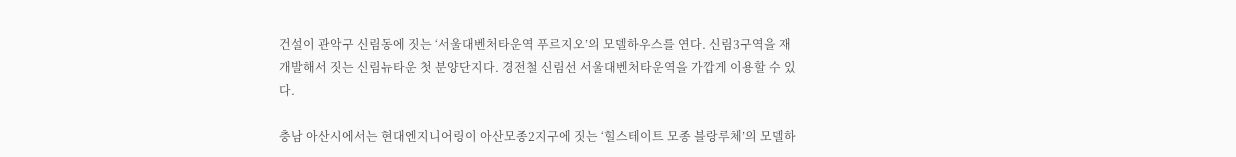건설이 관악구 신림동에 짓는 ‘서울대벤처타운역 푸르지오’의 모델하우스를 연다. 신림3구역을 재개발해서 짓는 신림뉴타운 첫 분양단지다. 경전철 신림선 서울대벤처타운역을 가깝게 이용할 수 있다.

충남 아산시에서는 현대엔지니어링이 아산모종2지구에 짓는 ‘힐스테이트 모종 블랑루체’의 모델하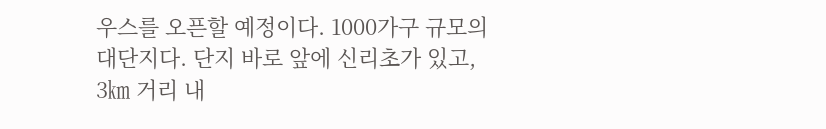우스를 오픈할 예정이다. 1000가구 규모의 대단지다. 단지 바로 앞에 신리초가 있고, 3㎞ 거리 내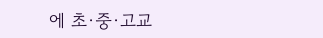에 초·중·고교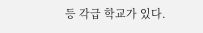등 각급 학교가 있다.